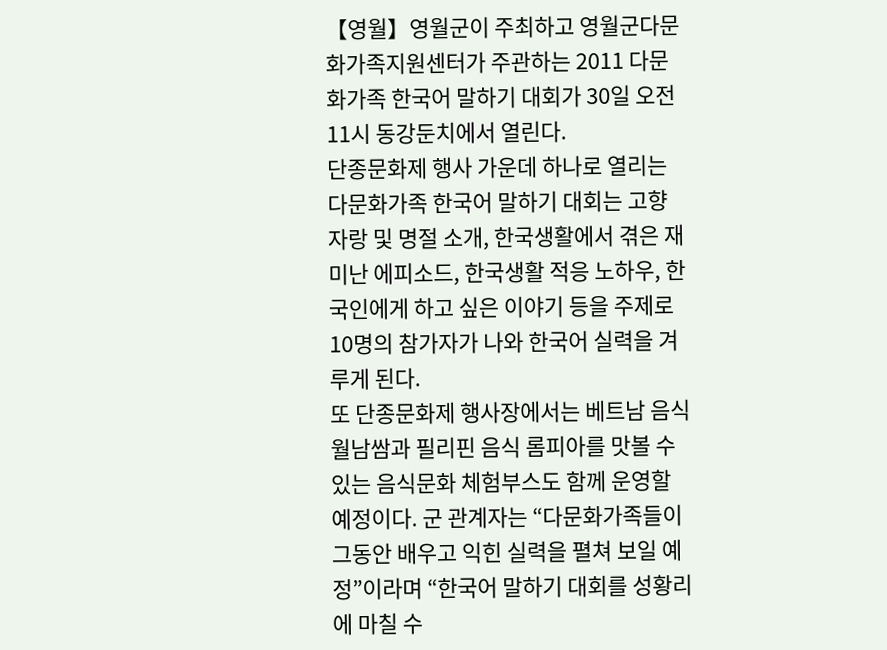【영월】영월군이 주최하고 영월군다문화가족지원센터가 주관하는 2011 다문화가족 한국어 말하기 대회가 30일 오전 11시 동강둔치에서 열린다.
단종문화제 행사 가운데 하나로 열리는 다문화가족 한국어 말하기 대회는 고향 자랑 및 명절 소개, 한국생활에서 겪은 재미난 에피소드, 한국생활 적응 노하우, 한국인에게 하고 싶은 이야기 등을 주제로 10명의 참가자가 나와 한국어 실력을 겨루게 된다.
또 단종문화제 행사장에서는 베트남 음식 월남쌈과 필리핀 음식 롬피아를 맛볼 수 있는 음식문화 체험부스도 함께 운영할 예정이다. 군 관계자는 “다문화가족들이 그동안 배우고 익힌 실력을 펼쳐 보일 예정”이라며 “한국어 말하기 대회를 성황리에 마칠 수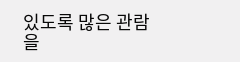있도록 많은 관람을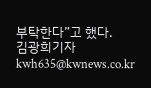부탁한다”고 했다.
김광희기자 kwh635@kwnews.co.kr